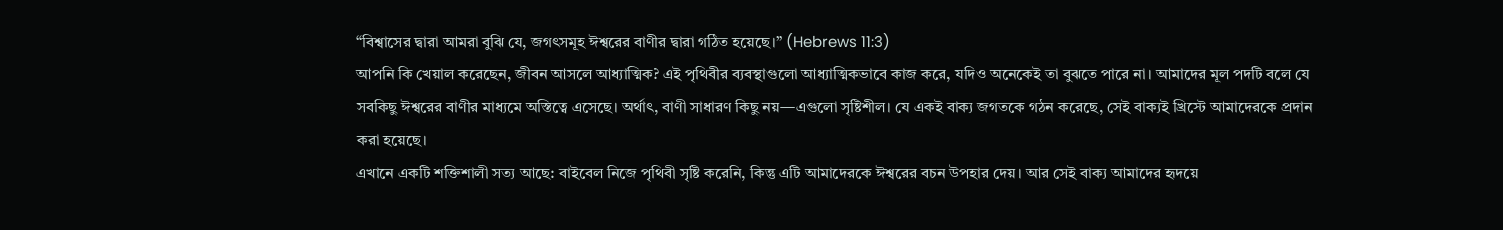“বিশ্বাসের দ্বারা আমরা বুঝি যে, জগৎসমূহ ঈশ্বরের বাণীর দ্বারা গঠিত হয়েছে।” (Hebrews 11:3)
আপনি কি খেয়াল করেছেন, জীবন আসলে আধ্যাত্মিক? এই পৃথিবীর ব্যবস্থাগুলো আধ্যাত্মিকভাবে কাজ করে, যদিও অনেকেই তা বুঝতে পারে না। আমাদের মূল পদটি বলে যে সবকিছু ঈশ্বরের বাণীর মাধ্যমে অস্তিত্বে এসেছে। অর্থাৎ, বাণী সাধারণ কিছু নয়—এগুলো সৃষ্টিশীল। যে একই বাক্য জগতকে গঠন করেছে, সেই বাক্যই খ্রিস্টে আমাদেরকে প্রদান করা হয়েছে।
এখানে একটি শক্তিশালী সত্য আছে: বাইবেল নিজে পৃথিবী সৃষ্টি করেনি, কিন্তু এটি আমাদেরকে ঈশ্বরের বচন উপহার দেয়। আর সেই বাক্য আমাদের হৃদয়ে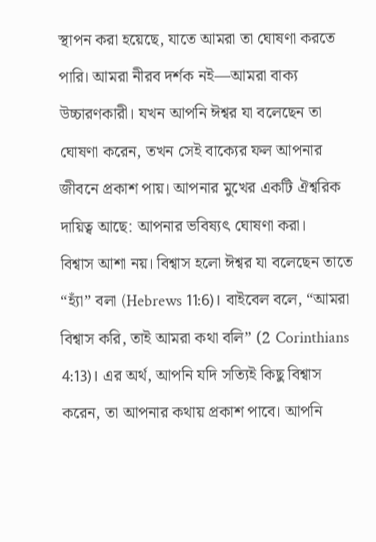স্থাপন করা হয়েছে, যাতে আমরা তা ঘোষণা করতে পারি। আমরা নীরব দর্শক নই—আমরা বাক্য উচ্চারণকারী। যখন আপনি ঈশ্বর যা বলেছেন তা ঘোষণা করেন, তখন সেই বাক্যের ফল আপনার জীবনে প্রকাশ পায়। আপনার মুখের একটি ঐশ্বরিক দায়িত্ব আছে: আপনার ভবিষ্যৎ ঘোষণা করা।
বিশ্বাস আশা নয়। বিশ্বাস হলো ঈশ্বর যা বলেছেন তাতে “হ্যাঁ” বলা (Hebrews 11:6)। বাইবেল বলে, “আমরা বিশ্বাস করি, তাই আমরা কথা বলি” (2 Corinthians 4:13)। এর অর্থ, আপনি যদি সত্যিই কিছু বিশ্বাস করেন, তা আপনার কথায় প্রকাশ পাবে। আপনি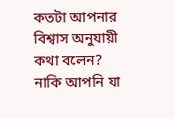কতটা আপনার বিশ্বাস অনুযায়ী কথা বলেন? নাকি আপনি যা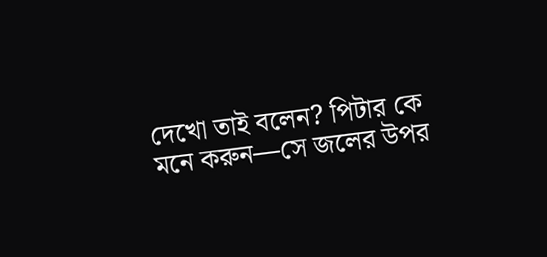দেখো তাই বলেন? পিটার কে মনে করুন—সে জলের উপর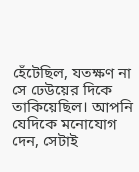হেঁটেছিল, যতক্ষণ না সে ঢেউয়ের দিকে তাকিয়েছিল। আপনি যেদিকে মনোযোগ দেন, সেটাই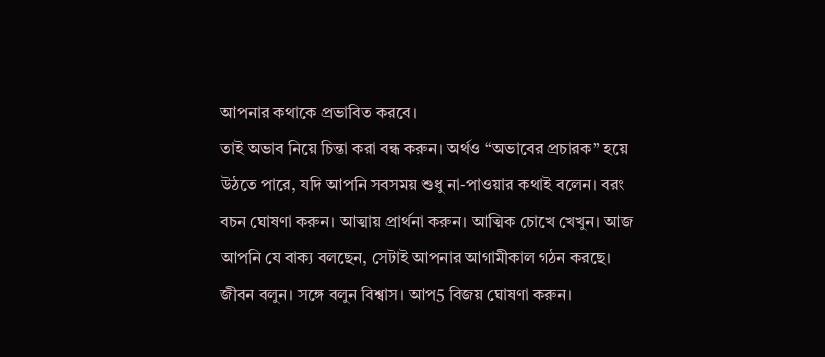আপনার কথাকে প্রভাবিত করবে।
তাই অভাব নিয়ে চিন্তা করা বন্ধ করুন। অর্থও “অভাবের প্রচারক” হয়ে উঠতে পারে, যদি আপনি সবসময় শুধু না-পাওয়ার কথাই বলেন। বরং বচন ঘোষণা করুন। আত্মায় প্রার্থনা করুন। আত্মিক চোখে খেখুন। আজ আপনি যে বাক্য বলছেন, সেটাই আপনার আগামীকাল গঠন করছে। জীবন বলুন। সঙ্গে বলুন বিশ্বাস। আপ5 বিজয় ঘোষণা করুন।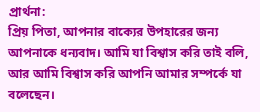প্রার্থনা:
প্রিয় পিতা, আপনার বাক্যের উপহারের জন্য আপনাকে ধন্যবাদ। আমি যা বিশ্বাস করি তাই বলি, আর আমি বিশ্বাস করি আপনি আমার সম্পর্কে যা বলেছেন।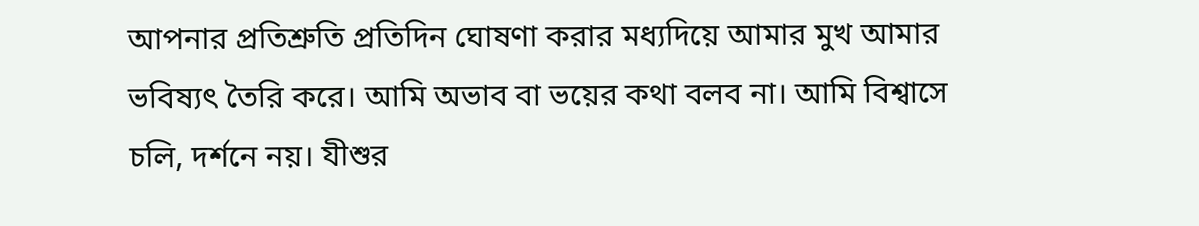আপনার প্রতিশ্রুতি প্রতিদিন ঘোষণা করার মধ্যদিয়ে আমার মুখ আমার ভবিষ্যৎ তৈরি করে। আমি অভাব বা ভয়ের কথা বলব না। আমি বিশ্বাসে চলি, দর্শনে নয়। যীশুর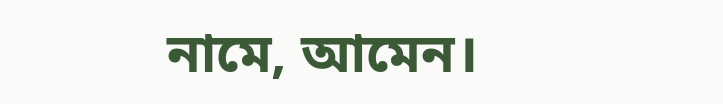নামে, আমেন।